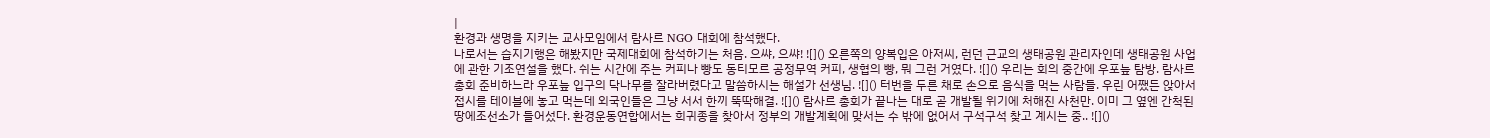|
환경과 생명을 지키는 교사모임에서 람사르 NGO 대회에 참석했다.
나로서는 습지기행은 해봤지만 국제대회에 참석하기는 처음. 으쌰, 으쌰! ![]() 오른쪽의 양복입은 아저씨, 런던 근교의 생태공원 관리자인데 생태공원 사업에 관한 기조연설을 했다. 쉬는 시간에 주는 커피나 빵도 동티모르 공정무역 커피, 생협의 빵, 뭐 그런 거였다. ![]() 우리는 회의 중간에 우포늪 탐방. 람사르 총회 준비하느라 우포늪 입구의 닥나무를 잘라버렸다고 말씀하시는 해설가 선생님. ![]() 터번을 두른 채로 손으로 음식을 먹는 사람들. 우린 어쨌든 앉아서 접시를 테이블에 놓고 먹는데 외국인들은 그냥 서서 한끼 뚝딱해결. ![]() 람사르 총회가 끝나는 대로 곧 개발될 위기에 처해진 사천만. 이미 그 옆엔 간척된 땅에조선소가 들어섰다. 환경운동연합에서는 희귀종을 찾아서 정부의 개발계획에 맞서는 수 밖에 없어서 구석구석 찾고 계시는 중.. ![]()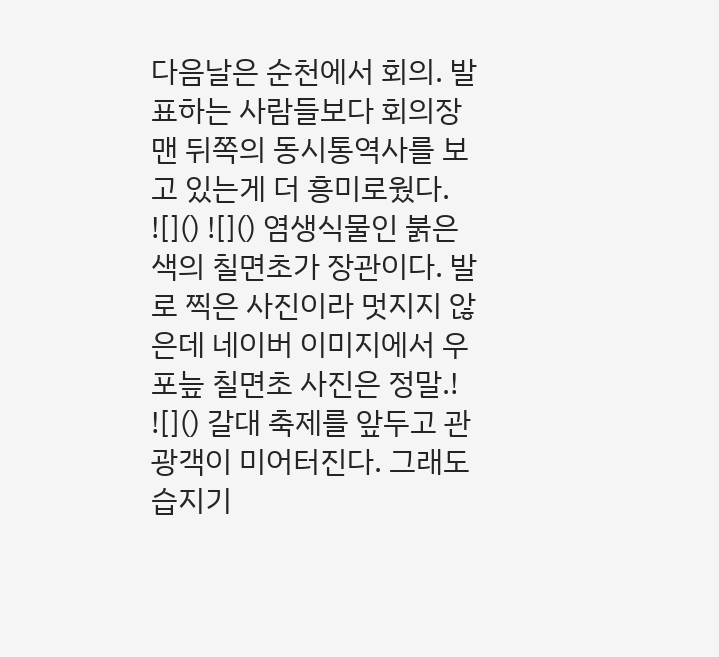다음날은 순천에서 회의. 발표하는 사람들보다 회의장 맨 뒤쪽의 동시통역사를 보고 있는게 더 흥미로웠다. ![]() ![]() 염생식물인 붉은 색의 칠면초가 장관이다. 발로 찍은 사진이라 멋지지 않은데 네이버 이미지에서 우포늪 칠면초 사진은 정말.! ![]() 갈대 축제를 앞두고 관광객이 미어터진다. 그래도 습지기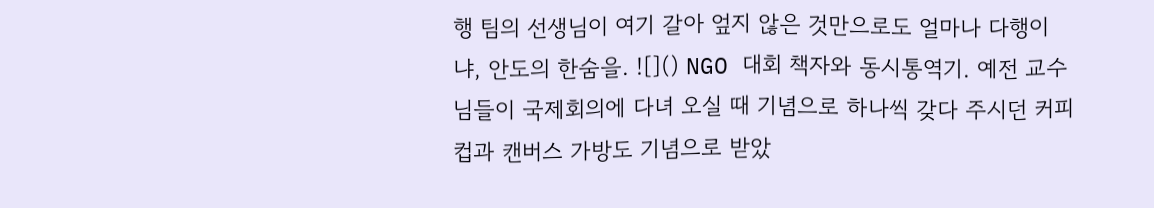행 팀의 선생님이 여기 갈아 엎지 않은 것만으로도 얼마나 다행이냐, 안도의 한숨을. ![]() NGO 대회 책자와 동시통역기. 예전 교수님들이 국제회의에 다녀 오실 때 기념으로 하나씩 갖다 주시던 커피컵과 캔버스 가방도 기념으로 받았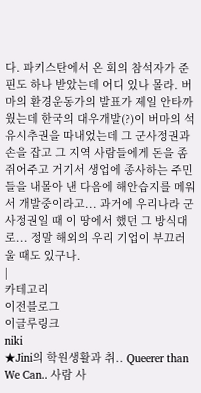다. 파키스탄에서 온 회의 참석자가 준 핀도 하나 받았는데 어디 있나 몰라. 버마의 환경운동가의 발표가 제일 안타까웠는데 한국의 대우개발(?)이 버마의 석유시추권을 따내었는데 그 군사정권과 손을 잡고 그 지역 사람들에게 돈을 좀 쥐어주고 거기서 생업에 종사하는 주민들을 내몰아 낸 다음에 해안습지를 메워서 개발중이라고... 과거에 우리나라 군사정권일 때 이 땅에서 했던 그 방식대로... 정말 해외의 우리 기업이 부끄러울 때도 있구나.
|
카테고리
이전블로그
이글루링크
niki
★Jini의 학원생활과 취.. Queerer than We Can.. 사람 사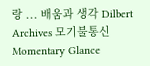랑 ... 배움과 생각 Dilbert Archives 모기불통신 Momentary Glance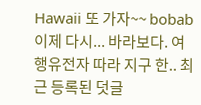Hawaii 또 가자~~ bobab 이제 다시... 바라보다. 여행유전자 따라 지구 한.. 최근 등록된 덧글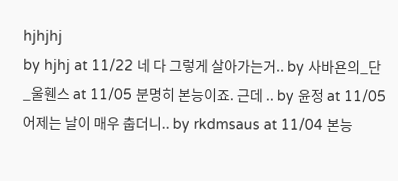hjhjhj
by hjhj at 11/22 네 다 그렇게 살아가는거.. by 사바욘의_단_울휀스 at 11/05 분명히 본능이죠. 근데 .. by 윤정 at 11/05 어제는 날이 매우 춥더니.. by rkdmsaus at 11/04 본능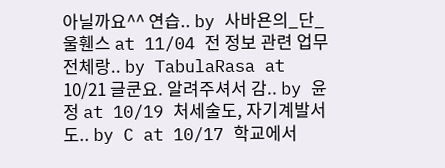아닐까요^^ 연습.. by 사바욘의_단_울휀스 at 11/04 전 정보 관련 업무 전체랑.. by TabulaRasa at 10/21 글쿤요. 알려주셔서 감.. by 윤정 at 10/19 처세술도, 자기계발서도.. by C at 10/17 학교에서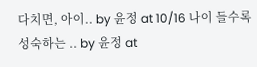다치면, 아이.. by 윤정 at 10/16 나이 들수록 성숙하는 .. by 윤정 at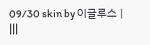09/30 skin by 이글루스 | |||